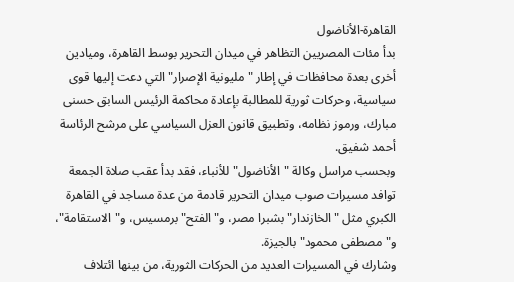القاهرة-الأناضول
بدأ مئات المصريين التظاهر في ميدان التحرير بوسط القاهرة، وميادين أخرى بعدة محافظات في إطار "مليونية الإصرار" التي دعت إليها قوى سياسية، وحركات ثورية للمطالبة بإعادة محاكمة الرئيس السابق حسنى مبارك، ورموز نظامه، وتطبيق قانون العزل السياسي على مرشح الرئاسة أحمد شفيق.
وبحسب مراسل وكالة "الأناضول" للأنباء، فقد بدأ عقب صلاة الجمعة توافد مسيرات صوب ميدان التحرير قادمة من عدة مساجد في القاهرة الكبري مثل "الخازندار" بشبرا مصر، و"الفتح" برمسيس، و"الاستقامة"، و"مصطفى محمود" بالجيزة.
وشارك في المسيرات العديد من الحركات الثورية، من بينها ائتلاف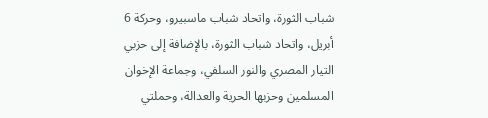شباب الثورة، واتحاد شباب ماسبيرو، وحركة 6 أبريل، واتحاد شباب الثورة، بالإضافة إلى حزبي التيار المصري والنور السلفي، وجماعة الإخوان المسلمين وحزبها الحرية والعدالة، وحملتي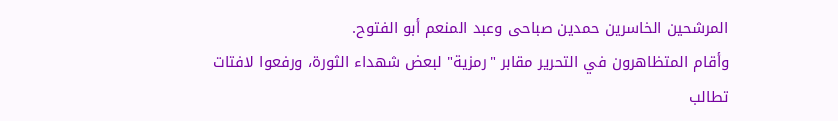المرشحين الخاسرين حمدين صباحى وعبد المنعم أبو الفتوح.
وأقام المتظاهرون في التحرير مقابر "رمزية" لبعض شهداء الثورة، ورفعوا لافتات تطالب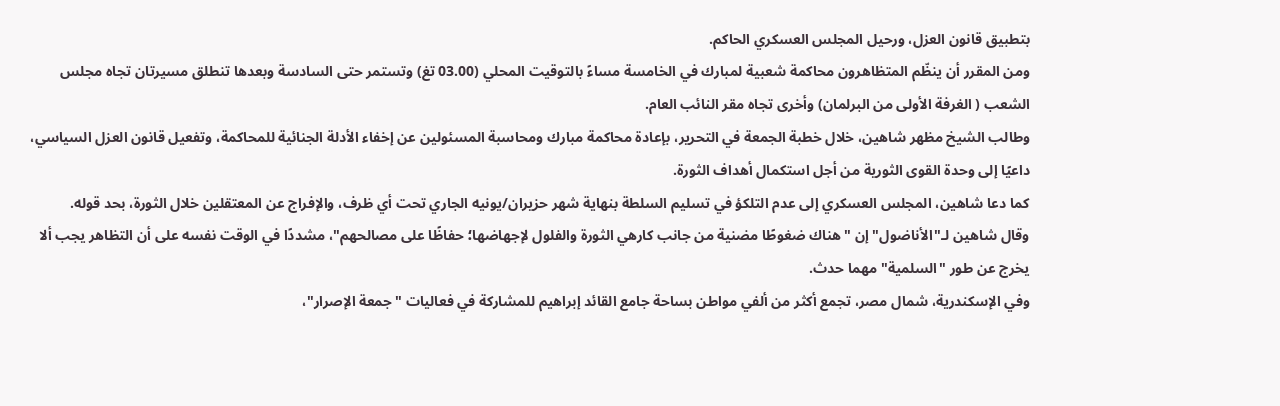بتطبيق قانون العزل، ورحيل المجلس العسكري الحاكم.
ومن المقرر أن ينظّم المتظاهرون محاكمة شعبية لمبارك في الخامسة مساءً بالتوقيت المحلي (03.00 تغ) وتستمر حتى السادسة وبعدها تنطلق مسيرتان تجاه مجلس الشعب ( الغرفة الأولى من البرلمان) وأخرى تجاه مقر النائب العام.
وطالب الشيخ مظهر شاهين، خلال خطبة الجمعة في التحرير، بإعادة محاكمة مبارك ومحاسبة المسئولين عن إخفاء الأدلة الجنائية للمحاكمة، وتفعيل قانون العزل السياسي، داعيًا إلى وحدة القوى الثورية من أجل استكمال أهداف الثورة.
كما دعا شاهين، المجلس العسكري إلى عدم التلكؤ في تسليم السلطة بنهاية شهر حزيران/يونيه الجاري تحت أي ظرف، والإفراج عن المعتقلين خلال الثورة، بحد قوله.
وقال شاهين لـ"الأناضول" إن "هناك ضغوطًا مضنية من جانب كارهي الثورة والفلول لإجهاضها؛ حفاظًا على مصالحهم"، مشددًا في الوقت نفسه على أن التظاهر يجب ألا يخرج عن طور "السلمية" مهما حدث.
وفي الإسكندرية، شمال مصر، تجمع أكثر من ألفي مواطن بساحة جامع القائد إبراهيم للمشاركة في فعاليات "جمعة الإصرار"،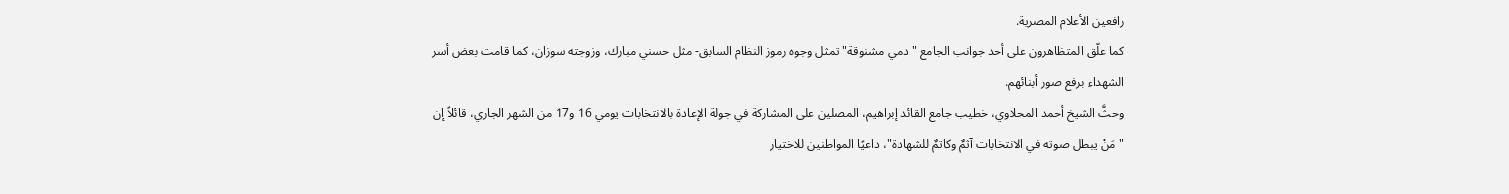رافعين الأعلام المصرية.
كما علّق المتظاهرون على أحد جوانب الجامع "دمي مشنوقة" تمثل وجوه رموز النظام السابق- مثل حسني مبارك، وزوجته سوزان، كما قامت بعض أسر الشهداء برفع صور أبنائهم.
وحثَّ الشيخ أحمد المحلاوي، خطيب جامع القائد إبراهيم، المصلين على المشاركة في جولة الإعادة بالانتخابات يومي 16 و17 من الشهر الجاري، قائلاً إن "مَنْ يبطل صوته في الانتخابات آثمٌ وكاتمٌ للشهادة"، داعيًا المواطنين للاختيار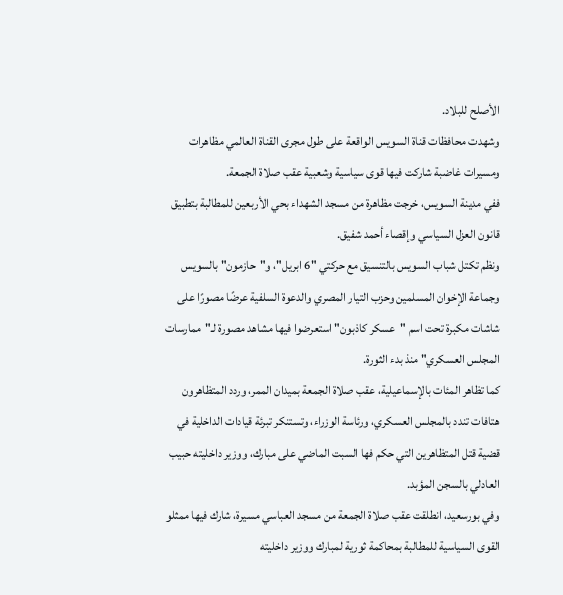الأصلح للبلاد.
وشهدت محافظات قناة السويس الواقعة على طول مجرى القناة العالمي مظاهرات ومسيرات غاضبة شاركت فيها قوى سياسية وشعبية عقب صلاة الجمعة.
ففي مدينة السويس، خرجت مظاهرة من مسجد الشهداء بحي الأربعين للمطالبة بتطبيق قانون العزل السياسي وإقصاء أحمد شفيق.
ونظم تكتل شباب السويس بالتنسيق مع حركتي "6 ابريل"، و"حازمون" بالسويس وجماعة الإخوان المسلمين وحزب التيار المصري والدعوة السلفية عرضًا مصورًا على شاشات مكبرة تحت اسم "عسكر كاذبون" استعرضوا فيها مشاهد مصورة لـ"ممارسات المجلس العسكري" منذ بدء الثورة.
كما تظاهر المئات بالإسماعيلية، عقب صلاة الجمعة بميدان الممر، وردد المتظاهرون هتافات تندد بالمجلس العسكري، ورئاسة الوزراء، وتستنكر تبرئة قيادات الداخلية في قضية قتل المتظاهرين التي حكم فها السبت الماضي على مبارك، ووزير داخليته حبيب العادلي بالسجن المؤبد.
وفي بورسعيد، انطلقت عقب صلاة الجمعة من مسجد العباسي مسيرة، شارك فيها ممثلو القوى السياسية للمطالبة بمحاكمة ثورية لمبارك ووزير داخليته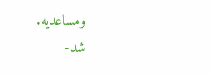ومساعديه.
شد-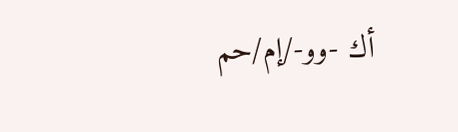أك -وو-/إم/حم